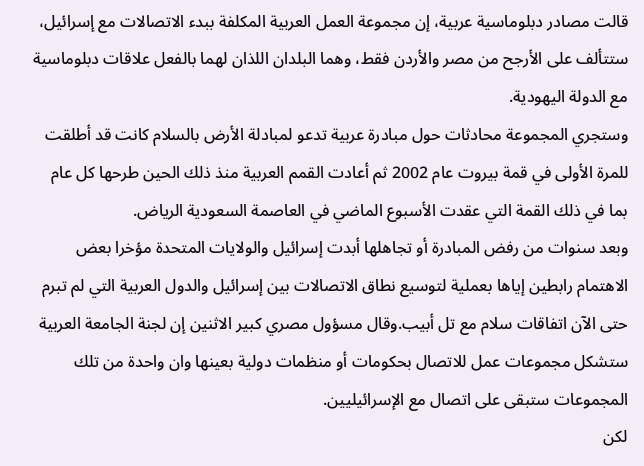قالت مصادر دبلوماسية عربية، إن مجموعة العمل العربية المكلفة ببدء الاتصالات مع إسرائيل، ستتألف على الأرجح من مصر والأردن فقط، وهما البلدان اللذان لهما بالفعل علاقات دبلوماسية مع الدولة اليهودية.
وستجري المجموعة محادثات حول مبادرة عربية تدعو لمبادلة الأرض بالسلام كانت قد أطلقت للمرة الأولى في قمة بيروت عام 2002 ثم أعادت القمم العربية منذ ذلك الحين طرحها كل عام بما في ذلك القمة التي عقدت الأسبوع الماضي في العاصمة السعودية الرياض.
وبعد سنوات من رفض المبادرة أو تجاهلها أبدت إسرائيل والولايات المتحدة مؤخرا بعض الاهتمام رابطين إياها بعملية لتوسيع نطاق الاتصالات بين إسرائيل والدول العربية التي لم تبرم حتى الآن اتفاقات سلام مع تل أبيب.وقال مسؤول مصري كبير الاثنين إن لجنة الجامعة العربية ستشكل مجموعات عمل للاتصال بحكومات أو منظمات دولية بعينها وان واحدة من تلك المجموعات ستبقى على اتصال مع الإسرائيليين.
لكن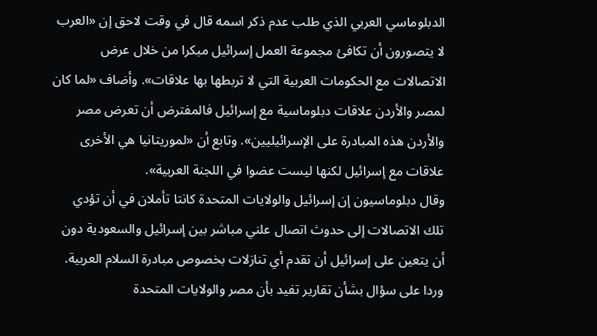الدبلوماسي العربي الذي طلب عدم ذكر اسمه قال في وقت لاحق إن «العرب لا يتصورون أن تكافئ مجموعة العمل إسرائيل مبكرا من خلال عرض الاتصالات مع الحكومات العربية التي لا تربطها بها علاقات». وأضاف «لما كان لمصر والأردن علاقات دبلوماسية مع إسرائيل فالمفترض أن تعرض مصر والأردن هذه المبادرة على الإسرائيليين». وتابع أن «لموريتانيا هي الأخرى علاقات مع إسرائيل لكنها ليست عضوا في اللجنة العربية».
وقال دبلوماسيون إن إسرائيل والولايات المتحدة كانتا تأملان في أن تؤدي تلك الاتصالات إلى حدوث اتصال علني مباشر بين إسرائيل والسعودية دون أن يتعين على إسرائيل أن تقدم أي تنازلات بخصوص مبادرة السلام العربية.
وردا على سؤال بشأن تقارير تفيد بأن مصر والولايات المتحدة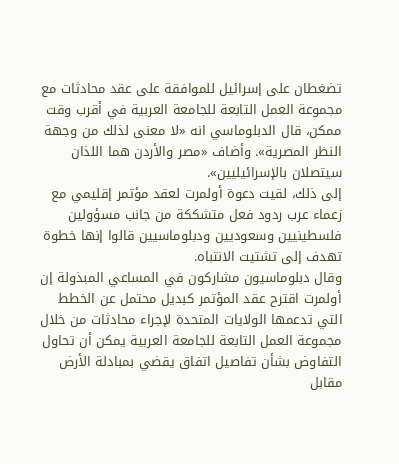تضغطان على إسرائيل للموافقة على عقد محادثات مع مجموعة العمل التابعة للجامعة العربية في أقرب وقت ممكن، قال الدبلوماسي انه «لا معنى لذلك من وجهة النظر المصرية». وأضاف «مصر والأردن هما اللذان سيتصلان بالإسرائيليين».
إلى ذلك، لقيت دعوة أولمرت لعقد مؤتمر إقليمي مع زعماء عرب ردود فعل متشككة من جانب مسؤولين فلسطينيين وسعوديين ودبلوماسيين قالوا إنها خطوة تهدف إلى تشتيت الانتباه.
وقال دبلوماسيون مشاركون في المساعي المبذولة إن أولمرت اقترح عقد المؤتمر كبديل محتمل عن الخطط التي تدعمها الولايات المتحدة لإجراء محادثات من خلال مجموعة العمل التابعة للجامعة العربية يمكن أن تحاول التفاوض بشأن تفاصيل اتفاق يقضي بمبادلة الأرض مقابل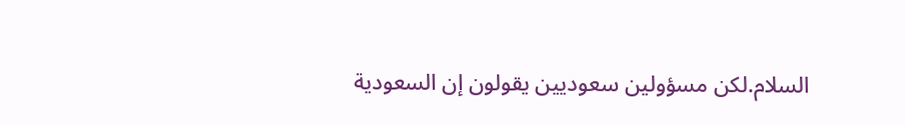السلام.لكن مسؤولين سعوديين يقولون إن السعودية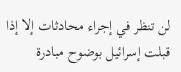لن تنظر في إجراء محادثات إلا إذا قبلت إسرائيل بوضوح مبادرة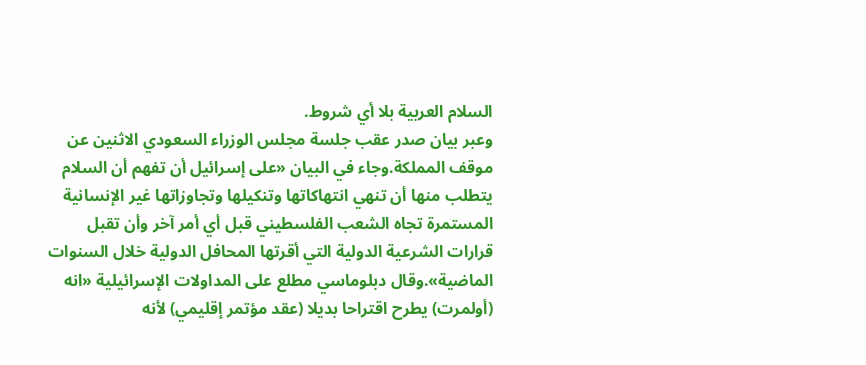السلام العربية بلا أي شروط.
وعبر بيان صدر عقب جلسة مجلس الوزراء السعودي الاثنين عن موقف المملكة.وجاء في البيان «على إسرائيل أن تفهم أن السلام يتطلب منها أن تنهي انتهاكاتها وتنكيلها وتجاوزاتها غير الإنسانية المستمرة تجاه الشعب الفلسطيني قبل أي أمر آخر وأن تقبل قرارات الشرعية الدولية التي أقرتها المحافل الدولية خلال السنوات الماضية».وقال دبلوماسي مطلع على المداولات الإسرائيلية «انه (أولمرت) يطرح اقتراحا بديلا (عقد مؤتمر إقليمي) لأنه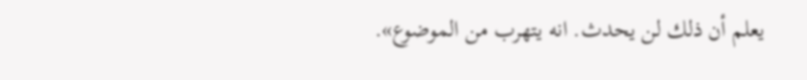يعلم أن ذلك لن يحدث. انه يتهرب من الموضوع».